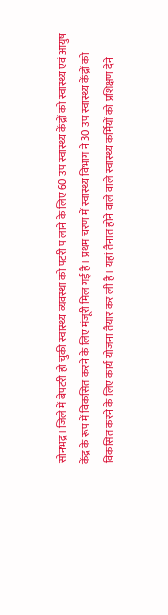सोनभद्र। जिले में बेपटरी हो चुकी स्वास्थ्य व्यवस्था को पटरी प लाने के लिए 60 उप स्वास्थ्य केंद्रों को स्वास्थ्य एवं आयुष केंद्र के रूप में विकसित करने के लिए मंजूरी मिल गई है। प्रथम चरण में स्वास्थ्य विभाग ने 30 उप स्वास्थ्य केंद्रों को विकसित करने के लिए कार्य योजना तैयार कर ली है। यहां तैनात होने वाले वाले स्वास्थ्य कर्मियों को प्रशिक्षण देने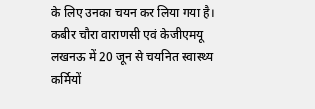के लिए उनका चयन कर लिया गया है। कबीर चौरा वाराणसी एवं केजीएमयू लखनऊ में 20 जून से चयनित स्वास्थ्य कर्मियों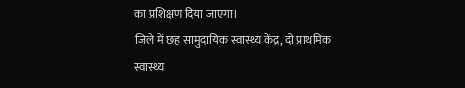का प्रशिक्षण दिया जाएगा।
जिले में छह सामुदायिक स्वास्थ्य केंद्र, दो प्राथमिक स्वास्थ्य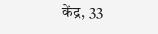केंद्र, 33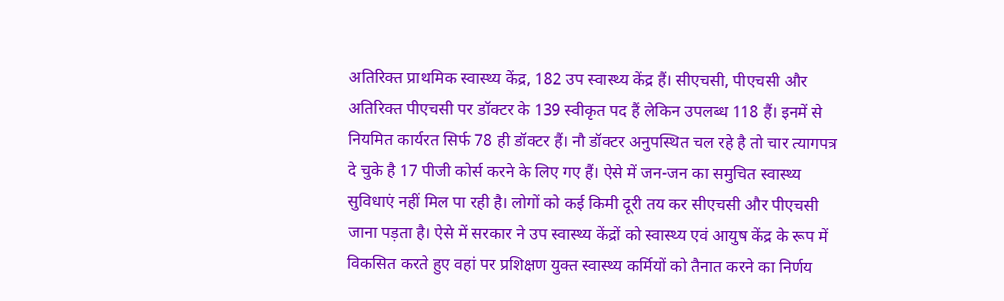अतिरिक्त प्राथमिक स्वास्थ्य केंद्र, 182 उप स्वास्थ्य केंद्र हैं। सीएचसी, पीएचसी और अतिरिक्त पीएचसी पर डॉक्टर के 139 स्वीकृत पद हैं लेकिन उपलब्ध 118 हैं। इनमें से नियमित कार्यरत सिर्फ 78 ही डॉक्टर हैं। नौ डॉक्टर अनुपस्थित चल रहे है तो चार त्यागपत्र दे चुके है 17 पीजी कोर्स करने के लिए गए हैं। ऐसे में जन-जन का समुचित स्वास्थ्य सुविधाएं नहीं मिल पा रही है। लोगों को कई किमी दूरी तय कर सीएचसी और पीएचसी जाना पड़ता है। ऐसे में सरकार ने उप स्वास्थ्य केंद्रों को स्वास्थ्य एवं आयुष केंद्र के रूप में विकसित करते हुए वहां पर प्रशिक्षण युक्त स्वास्थ्य कर्मियों को तैनात करने का निर्णय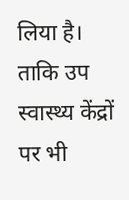लिया है। ताकि उप स्वास्थ्य केंद्रों पर भी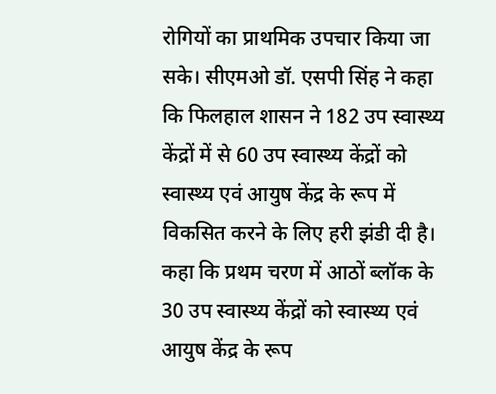रोगियों का प्राथमिक उपचार किया जा सके। सीएमओ डॉ. एसपी सिंह ने कहा कि फिलहाल शासन ने 182 उप स्वास्थ्य केंद्रों में से 60 उप स्वास्थ्य केंद्रों को स्वास्थ्य एवं आयुष केंद्र के रूप में विकसित करने के लिए हरी झंडी दी है। कहा कि प्रथम चरण में आठों ब्लॉक के 30 उप स्वास्थ्य केंद्रों को स्वास्थ्य एवं आयुष केंद्र के रूप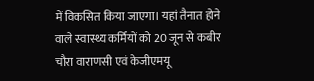में विकसित किया जाएगा। यहां तैनात होने वाले स्वास्थ्य कर्मियों को 20 जून से कबीर चौरा वाराणसी एवं केजीएमयू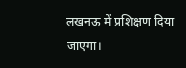लखनऊ में प्रशिक्षण दिया जाएगा।